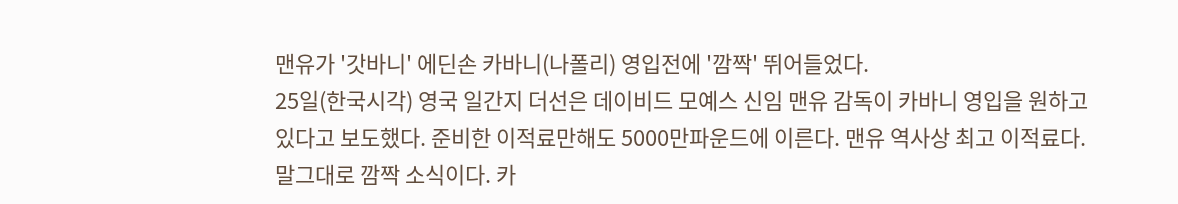맨유가 '갓바니' 에딘손 카바니(나폴리) 영입전에 '깜짝' 뛰어들었다.
25일(한국시각) 영국 일간지 더선은 데이비드 모예스 신임 맨유 감독이 카바니 영입을 원하고 있다고 보도했다. 준비한 이적료만해도 5000만파운드에 이른다. 맨유 역사상 최고 이적료다. 말그대로 깜짝 소식이다. 카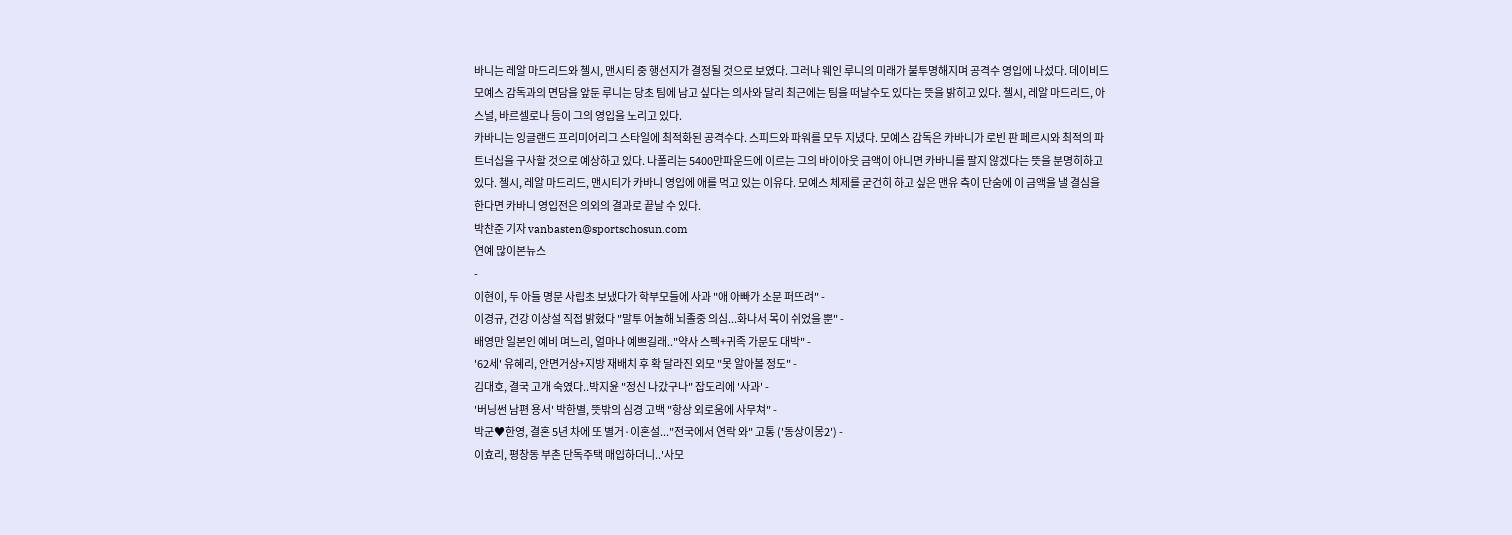바니는 레알 마드리드와 첼시, 맨시티 중 행선지가 결정될 것으로 보였다. 그러나 웨인 루니의 미래가 불투명해지며 공격수 영입에 나섰다. 데이비드 모예스 감독과의 면담을 앞둔 루니는 당초 팀에 남고 싶다는 의사와 달리 최근에는 팀을 떠날수도 있다는 뜻을 밝히고 있다. 첼시, 레알 마드리드, 아스널, 바르셀로나 등이 그의 영입을 노리고 있다.
카바니는 잉글랜드 프리미어리그 스타일에 최적화된 공격수다. 스피드와 파워를 모두 지녔다. 모예스 감독은 카바니가 로빈 판 페르시와 최적의 파트너십을 구사할 것으로 예상하고 있다. 나폴리는 5400만파운드에 이르는 그의 바이아웃 금액이 아니면 카바니를 팔지 않겠다는 뜻을 분명히하고 있다. 첼시, 레알 마드리드, 맨시티가 카바니 영입에 애를 먹고 있는 이유다. 모예스 체제를 굳건히 하고 싶은 맨유 측이 단숨에 이 금액을 낼 결심을 한다면 카바니 영입전은 의외의 결과로 끝날 수 있다.
박찬준 기자 vanbasten@sportschosun.com
연예 많이본뉴스
-
이현이, 두 아들 명문 사립초 보냈다가 학부모들에 사과 "애 아빠가 소문 퍼뜨려" -
이경규, 건강 이상설 직접 밝혔다 "말투 어눌해 뇌졸중 의심...화나서 목이 쉬었을 뿐" -
배영만 일본인 예비 며느리, 얼마나 예쁘길래.."약사 스펙+귀족 가문도 대박" -
'62세' 유혜리, 안면거상+지방 재배치 후 확 달라진 외모 "못 알아볼 정도" -
김대호, 결국 고개 숙였다..박지윤 "정신 나갔구나" 잡도리에 '사과' -
'버닝썬 남편 용서' 박한별, 뜻밖의 심경 고백 "항상 외로움에 사무쳐" -
박군♥한영, 결혼 5년 차에 또 별거·이혼설..."전국에서 연락 와" 고통 ('동상이몽2') -
이효리, 평창동 부촌 단독주택 매입하더니..'사모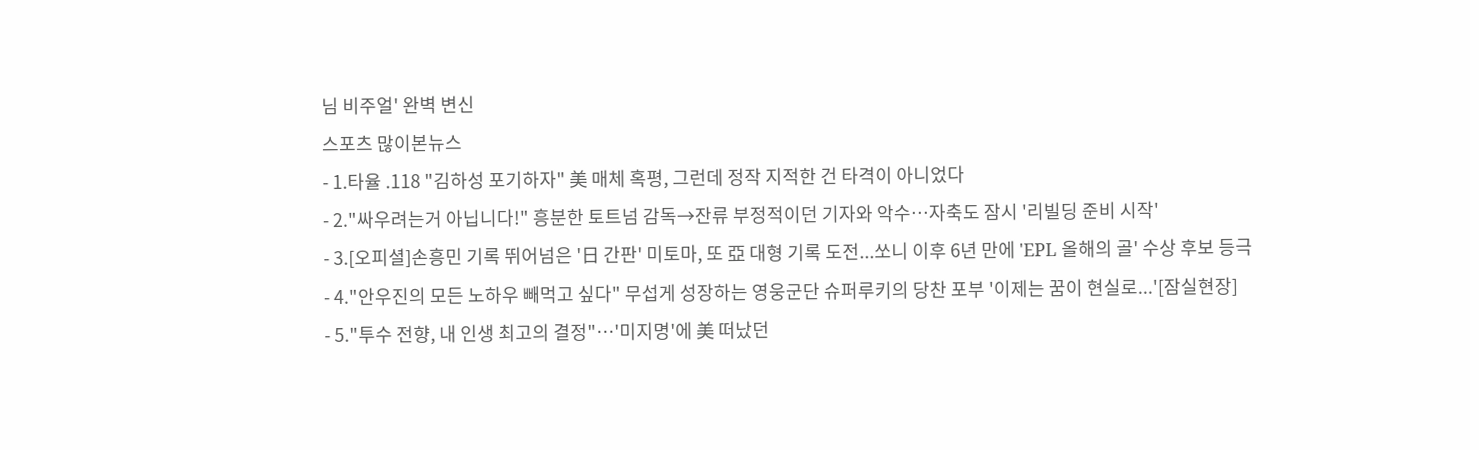님 비주얼' 완벽 변신
스포츠 많이본뉴스
- 1.타율 .118 "김하성 포기하자" 美 매체 혹평, 그런데 정작 지적한 건 타격이 아니었다
- 2."싸우려는거 아닙니다!" 흥분한 토트넘 감독→잔류 부정적이던 기자와 악수…자축도 잠시 '리빌딩 준비 시작'
- 3.[오피셜]손흥민 기록 뛰어넘은 '日 간판' 미토마, 또 亞 대형 기록 도전...쏘니 이후 6년 만에 'EPL 올해의 골' 수상 후보 등극
- 4."안우진의 모든 노하우 빼먹고 싶다" 무섭게 성장하는 영웅군단 슈퍼루키의 당찬 포부 '이제는 꿈이 현실로...'[잠실현장]
- 5."투수 전향, 내 인생 최고의 결정"…'미지명'에 美 떠났던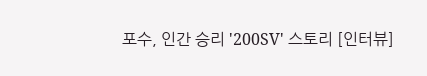포수, 인간 승리 '200SV' 스토리 [인터뷰]